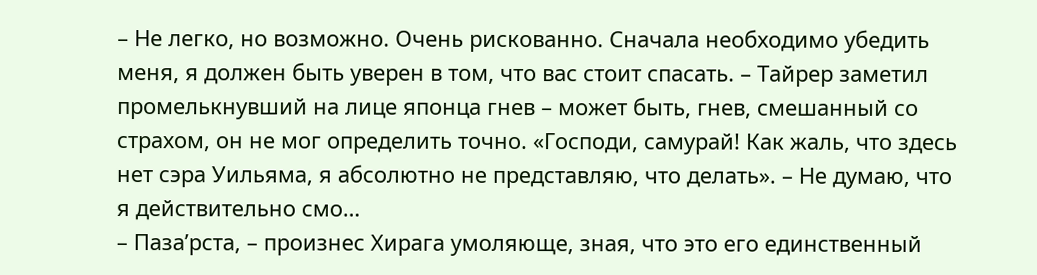– Не легко, но возможно. Очень рискованно. Сначала необходимо убедить меня, я должен быть уверен в том, что вас стоит спасать. – Тайрер заметил промелькнувший на лице японца гнев – может быть, гнев, смешанный со страхом, он не мог определить точно. «Господи, самурай! Как жаль, что здесь нет сэра Уильяма, я абсолютно не представляю, что делать». – Не думаю, что я действительно смо…
– Паза’рста, – произнес Хирага умоляюще, зная, что это его единственный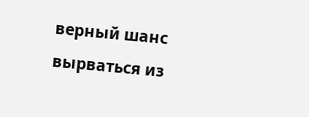верный шанс вырваться из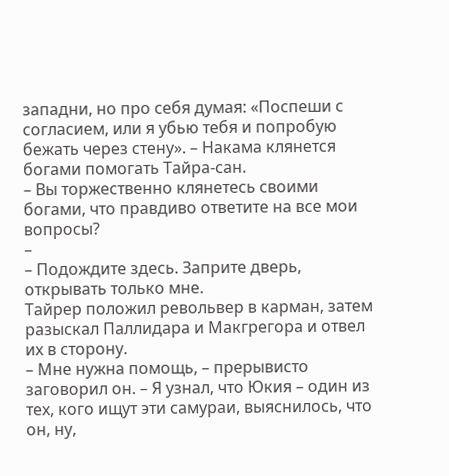западни, но про себя думая: «Поспеши с согласием, или я убью тебя и попробую бежать через стену». – Накама клянется богами помогать Тайра-сан.
– Вы торжественно клянетесь своими богами, что правдиво ответите на все мои вопросы?
–
– Подождите здесь. Заприте дверь, открывать только мне.
Тайрер положил револьвер в карман, затем разыскал Паллидара и Макгрегора и отвел их в сторону.
– Мне нужна помощь, – прерывисто заговорил он. – Я узнал, что Юкия – один из тех, кого ищут эти самураи, выяснилось, что он, ну,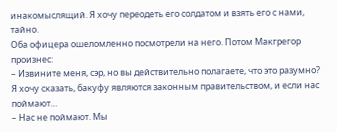инакомыслящий. Я хочу переодеть его солдатом и взять его с нами, тайно.
Оба офицера ошеломленно посмотрели на него. Потом Макгрегор произнес:
– Извините меня, сэр, но вы действительно полагаете, что это разумно? Я хочу сказать, бакуфу являются законным правительством, и если нас поймают…
– Нас не поймают. Мы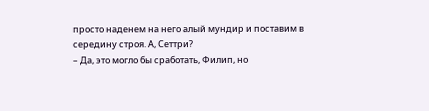просто наденем на него алый мундир и поставим в середину строя. А, Сеттри?
– Да, это могло бы сработать, Филип, но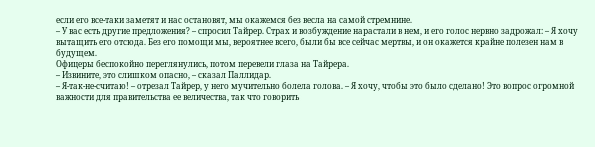если его все-таки заметят и нас остановят, мы окажемся без весла на самой стремнине.
– У вас есть другие предложения? – спросил Тайрер. Страх и возбуждение нарастали в нем, и его голос нервно задрожал: – Я хочу вытащить его отсюда. Без его помощи мы, вероятнее всего, были бы все сейчас мертвы, и он окажется крайне полезен нам в будущем.
Офицеры беспокойно переглянулись, потом перевели глаза на Тайрера.
– Извините, это слишком опасно, – сказал Паллидар.
– Я-так-не-считаю! – отрезал Тайрер, у него мучительно болела голова. – Я хочу, чтобы это было сделано! Это вопрос огромной важности для правительства ее величества, так что говорить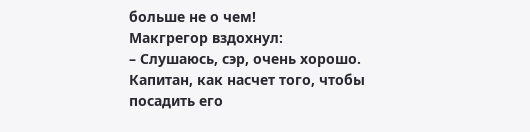больше не о чем!
Макгрегор вздохнул:
– Слушаюсь, сэр, очень хорошо. Капитан, как насчет того, чтобы посадить его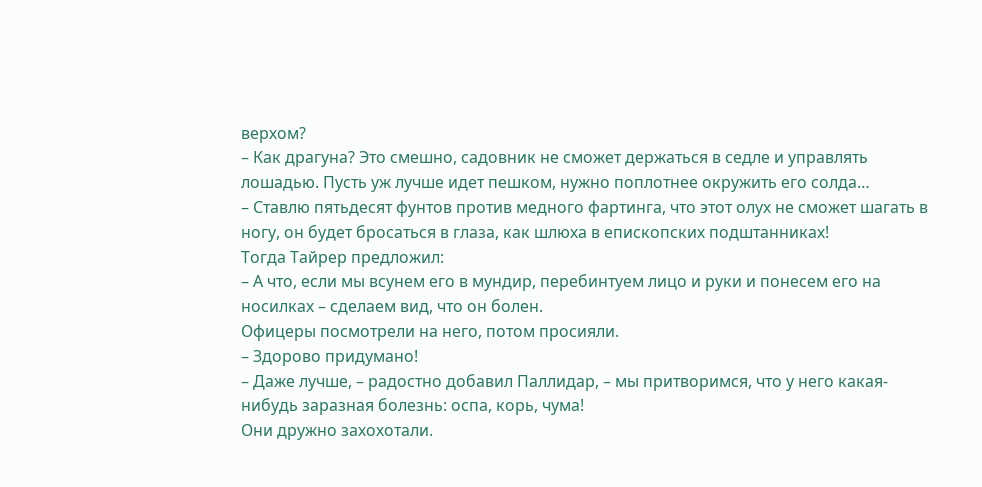верхом?
– Как драгуна? Это смешно, садовник не сможет держаться в седле и управлять лошадью. Пусть уж лучше идет пешком, нужно поплотнее окружить его солда…
– Ставлю пятьдесят фунтов против медного фартинга, что этот олух не сможет шагать в ногу, он будет бросаться в глаза, как шлюха в епископских подштанниках!
Тогда Тайрер предложил:
– А что, если мы всунем его в мундир, перебинтуем лицо и руки и понесем его на носилках – сделаем вид, что он болен.
Офицеры посмотрели на него, потом просияли.
– Здорово придумано!
– Даже лучше, – радостно добавил Паллидар, – мы притворимся, что у него какая-нибудь заразная болезнь: оспа, корь, чума!
Они дружно захохотали.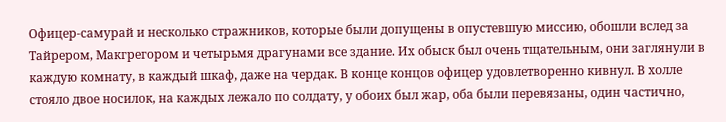Офицер-самурай и несколько стражников, которые были допущены в опустевшую миссию, обошли вслед за Тайрером, Макгрегором и четырьмя драгунами все здание. Их обыск был очень тщательным, они заглянули в каждую комнату, в каждый шкаф, даже на чердак. В конце концов офицер удовлетворенно кивнул. В холле стояло двое носилок, на каждых лежало по солдату, у обоих был жар, оба были перевязаны, один частично,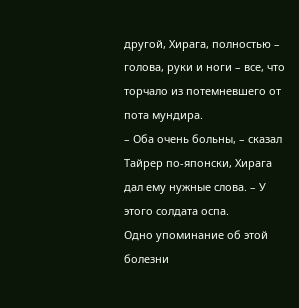другой, Хирага, полностью – голова, руки и ноги – все, что торчало из потемневшего от пота мундира.
– Оба очень больны, – сказал Тайрер по-японски, Хирага дал ему нужные слова. – У этого солдата оспа.
Одно упоминание об этой болезни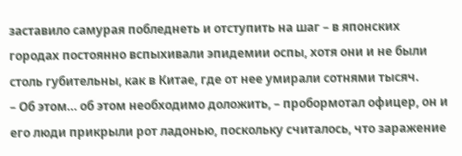заставило самурая побледнеть и отступить на шаг – в японских городах постоянно вспыхивали эпидемии оспы, хотя они и не были столь губительны, как в Китае, где от нее умирали сотнями тысяч.
– Об этом… об этом необходимо доложить, – пробормотал офицер, он и его люди прикрыли рот ладонью, поскольку считалось, что заражение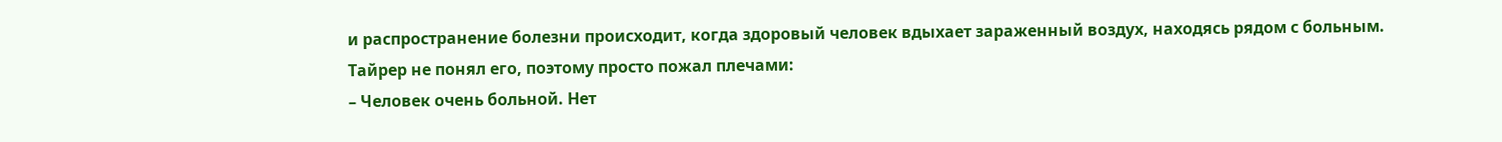и распространение болезни происходит, когда здоровый человек вдыхает зараженный воздух, находясь рядом с больным.
Тайрер не понял его, поэтому просто пожал плечами:
– Человек очень больной. Нет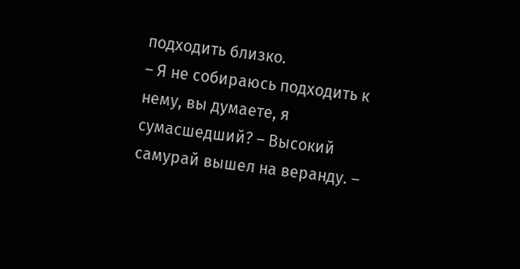подходить близко.
– Я не собираюсь подходить к нему, вы думаете, я сумасшедший? – Высокий самурай вышел на веранду. –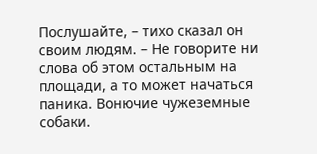Послушайте, – тихо сказал он своим людям. – Не говорите ни слова об этом остальным на площади, а то может начаться паника. Вонючие чужеземные собаки.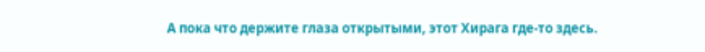А пока что держите глаза открытыми, этот Хирага где-то здесь.